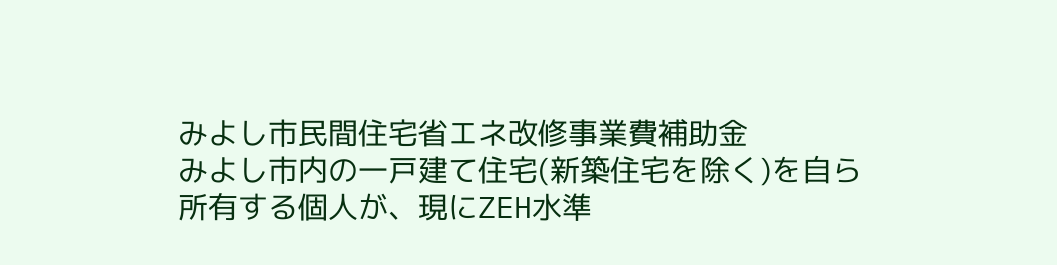みよし市民間住宅省エネ改修事業費補助金
みよし市内の一戸建て住宅(新築住宅を除く)を自ら所有する個人が、現にZEH水準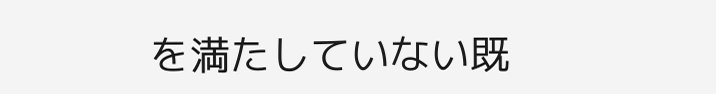を満たしていない既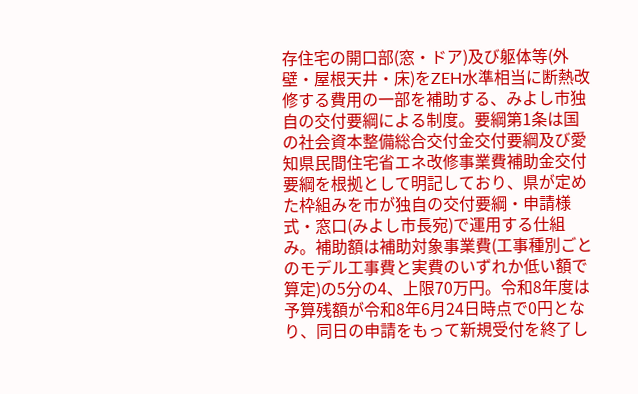存住宅の開口部(窓・ドア)及び躯体等(外壁・屋根天井・床)をZEH水準相当に断熱改修する費用の一部を補助する、みよし市独自の交付要綱による制度。要綱第1条は国の社会資本整備総合交付金交付要綱及び愛知県民間住宅省エネ改修事業費補助金交付要綱を根拠として明記しており、県が定めた枠組みを市が独自の交付要綱・申請様式・窓口(みよし市長宛)で運用する仕組み。補助額は補助対象事業費(工事種別ごとのモデル工事費と実費のいずれか低い額で算定)の5分の4、上限70万円。令和8年度は予算残額が令和8年6月24日時点で0円となり、同日の申請をもって新規受付を終了し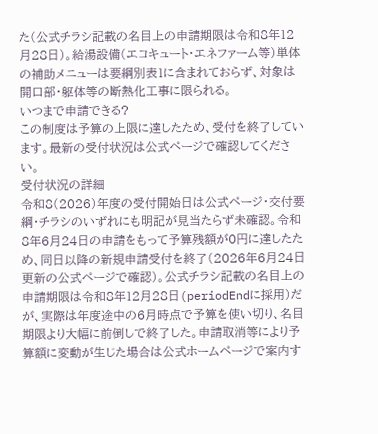た(公式チラシ記載の名目上の申請期限は令和8年12月28日)。給湯設備(エコキュート・エネファーム等)単体の補助メニューは要綱別表1に含まれておらず、対象は開口部・躯体等の断熱化工事に限られる。
いつまで申請できる?
この制度は予算の上限に達したため、受付を終了しています。最新の受付状況は公式ページで確認してください。
受付状況の詳細
令和8(2026)年度の受付開始日は公式ページ・交付要綱・チラシのいずれにも明記が見当たらず未確認。令和8年6月24日の申請をもって予算残額が0円に達したため、同日以降の新規申請受付を終了(2026年6月24日更新の公式ページで確認)。公式チラシ記載の名目上の申請期限は令和8年12月28日(periodEndに採用)だが、実際は年度途中の6月時点で予算を使い切り、名目期限より大幅に前倒しで終了した。申請取消等により予算額に変動が生じた場合は公式ホームページで案内す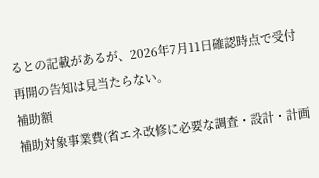るとの記載があるが、2026年7月11日確認時点で受付再開の告知は見当たらない。
補助額
補助対象事業費(省エネ改修に必要な調査・設計・計画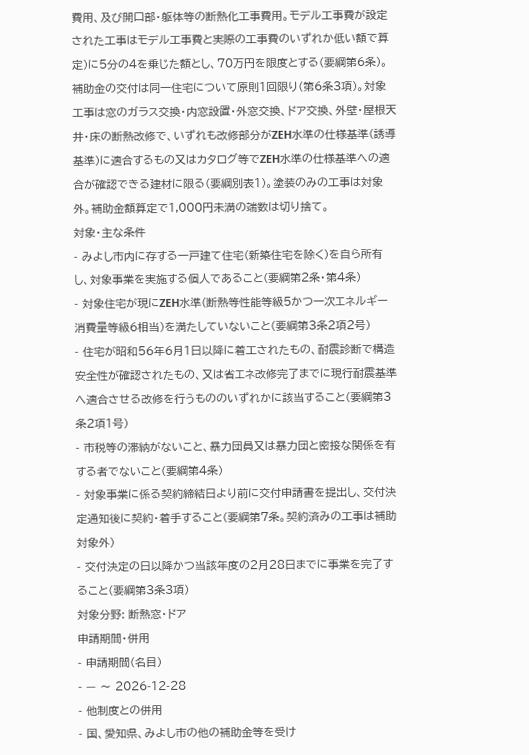費用、及び開口部・躯体等の断熱化工事費用。モデル工事費が設定された工事はモデル工事費と実際の工事費のいずれか低い額で算定)に5分の4を乗じた額とし、70万円を限度とする(要綱第6条)。補助金の交付は同一住宅について原則1回限り(第6条3項)。対象工事は窓のガラス交換・内窓設置・外窓交換、ドア交換、外壁・屋根天井・床の断熱改修で、いずれも改修部分がZEH水準の仕様基準(誘導基準)に適合するもの又はカタログ等でZEH水準の仕様基準への適合が確認できる建材に限る(要綱別表1)。塗装のみの工事は対象外。補助金額算定で1,000円未満の端数は切り捨て。
対象・主な条件
- みよし市内に存する一戸建て住宅(新築住宅を除く)を自ら所有し、対象事業を実施する個人であること(要綱第2条・第4条)
- 対象住宅が現にZEH水準(断熱等性能等級5かつ一次エネルギー消費量等級6相当)を満たしていないこと(要綱第3条2項2号)
- 住宅が昭和56年6月1日以降に着工されたもの、耐震診断で構造安全性が確認されたもの、又は省エネ改修完了までに現行耐震基準へ適合させる改修を行うもののいずれかに該当すること(要綱第3条2項1号)
- 市税等の滞納がないこと、暴力団員又は暴力団と密接な関係を有する者でないこと(要綱第4条)
- 対象事業に係る契約締結日より前に交付申請書を提出し、交付決定通知後に契約・着手すること(要綱第7条。契約済みの工事は補助対象外)
- 交付決定の日以降かつ当該年度の2月28日までに事業を完了すること(要綱第3条3項)
対象分野: 断熱窓・ドア
申請期間・併用
- 申請期間(名目)
- — 〜 2026-12-28
- 他制度との併用
- 国、愛知県、みよし市の他の補助金等を受け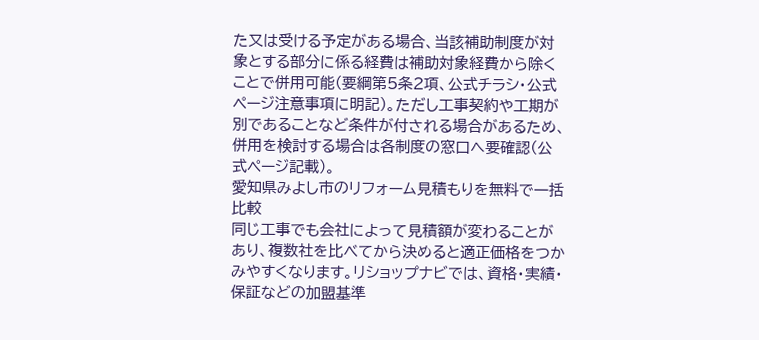た又は受ける予定がある場合、当該補助制度が対象とする部分に係る経費は補助対象経費から除くことで併用可能(要綱第5条2項、公式チラシ・公式ページ注意事項に明記)。ただし工事契約や工期が別であることなど条件が付される場合があるため、併用を検討する場合は各制度の窓口へ要確認(公式ページ記載)。
愛知県みよし市のリフォーム見積もりを無料で一括比較
同じ工事でも会社によって見積額が変わることがあり、複数社を比べてから決めると適正価格をつかみやすくなります。リショップナビでは、資格・実績・保証などの加盟基準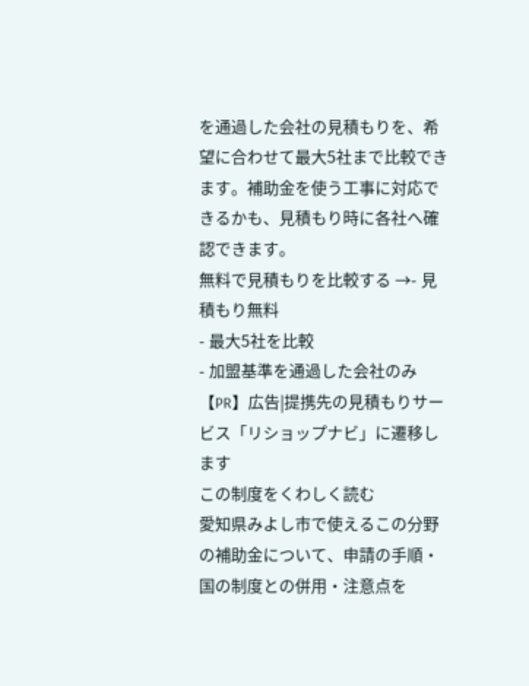を通過した会社の見積もりを、希望に合わせて最大5社まで比較できます。補助金を使う工事に対応できるかも、見積もり時に各社へ確認できます。
無料で見積もりを比較する →- 見積もり無料
- 最大5社を比較
- 加盟基準を通過した会社のみ
【PR】広告|提携先の見積もりサービス「リショップナビ」に遷移します
この制度をくわしく読む
愛知県みよし市で使えるこの分野の補助金について、申請の手順・国の制度との併用・注意点を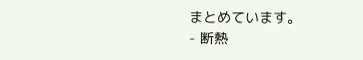まとめています。
- 断熱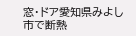窓・ドア愛知県みよし市で断熱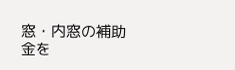窓・内窓の補助金を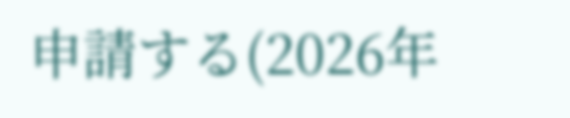申請する(2026年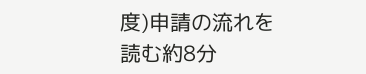度)申請の流れを読む約8分